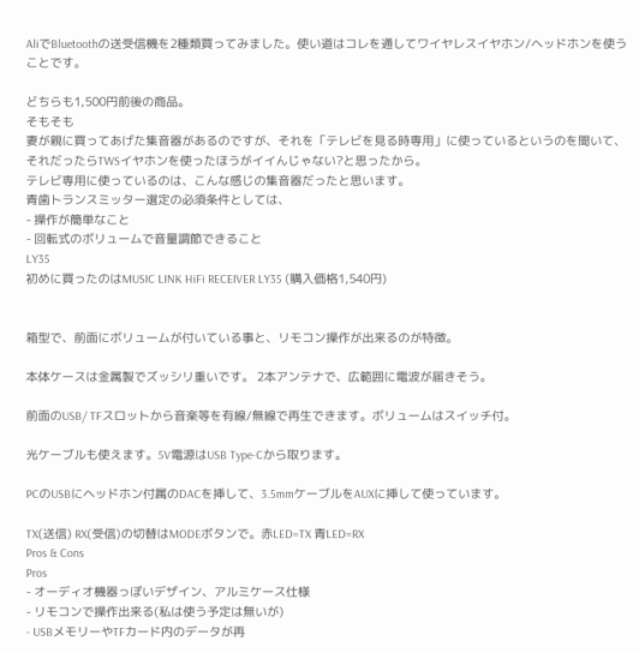AliでBluetoothの送受信機を2種類買ってみました。使い道はコレを通してワイヤレスイヤホン/ヘッドホンを使うことです。

どちらも1,500円前後の商品。
そもそも
妻が親に買ってあげた集音器があるのですが、それを「テレビを見る時専用」に使っているというのを聞いて、それだったらTWSイヤホンを使ったほうがイイんじゃない?と思ったから。
テレビ専用に使っているのは、こんな感じの集音器だったと思います。
青歯トランスミッター選定の必須条件としては、
- 操作が簡単なこと
- 回転式のボリュームで音量調節できること
LY35
初めに買ったのはMUSIC LINK HiFi RECEIVER LY35 (購入価格1,540円)


箱型で、前面にボリュームが付いている事と、リモコン操作が出来るのが特徴。

本体ケースは金属製でズッシリ重いです。 2本アンテナで、広範囲に電波が届きそう。

前面のUSB/ TFスロットから音楽等を有線/無線で再生できます。ボリュームはスイッチ付。

光ケーブルも使えます。5V電源はUSB Type-Cから取ります。

PCのUSBにヘッドホン付属のDACを挿して、3.5mmケーブルをAUXに挿して使っています。

TX(送信) RX(受信)の切替はMODEボタンで。赤LED=TX 青LED=RX
Pros & Cons
Pros
- オーディオ機器っぽいデザイン、アルミケース仕様
- リモコンで操作出来る(私は使う予定は無いが)
- USBメモリーやTFカード内のデータが再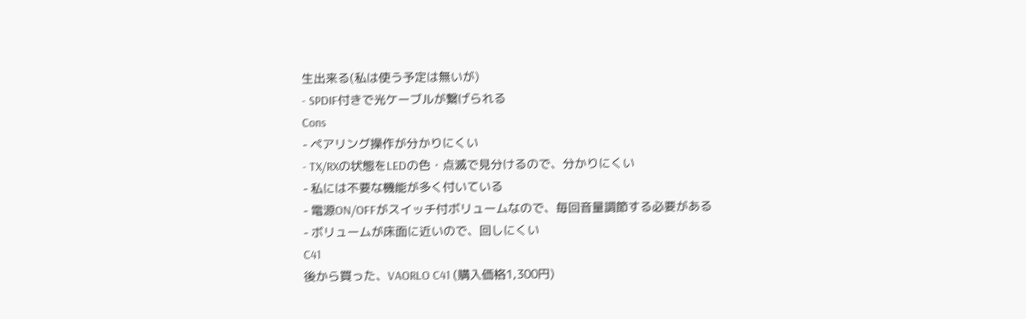生出来る(私は使う予定は無いが)
- SPDIF付きで光ケーブルが繋げられる
Cons
- ペアリング操作が分かりにくい
- TX/RXの状態をLEDの色・点滅で見分けるので、分かりにくい
- 私には不要な機能が多く付いている
- 電源ON/OFFがスイッチ付ボリュームなので、毎回音量調節する必要がある
- ボリュームが床面に近いので、回しにくい
C41
後から買った、VAORLO C41 (購入価格1,300円)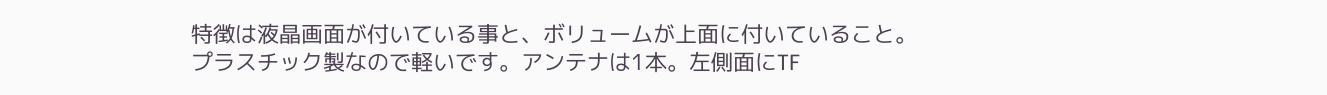特徴は液晶画面が付いている事と、ボリュームが上面に付いていること。
プラスチック製なので軽いです。アンテナは1本。左側面にTF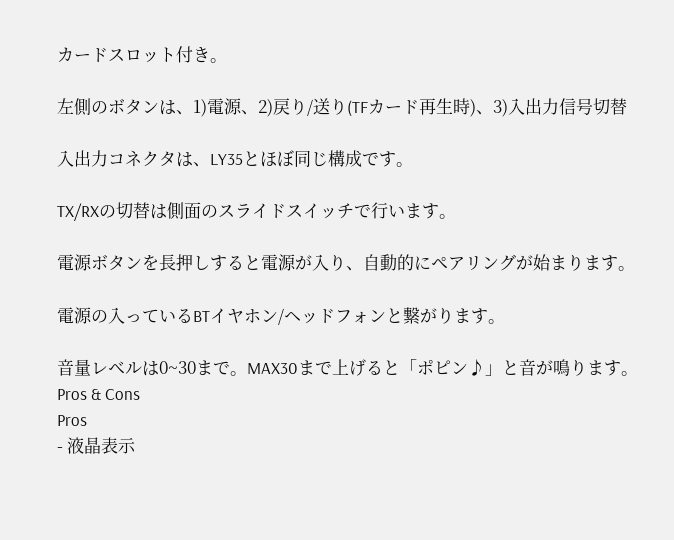カードスロット付き。

左側のボタンは、1)電源、2)戻り/送り(TFカード再生時)、3)入出力信号切替

入出力コネクタは、LY35とほぼ同じ構成です。

TX/RXの切替は側面のスライドスイッチで行います。

電源ボタンを長押しすると電源が入り、自動的にペアリングが始まります。

電源の入っているBTイヤホン/ヘッドフォンと繋がります。

音量レベルは0~30まで。MAX30まで上げると「ポピン♪」と音が鳴ります。
Pros & Cons
Pros
- 液晶表示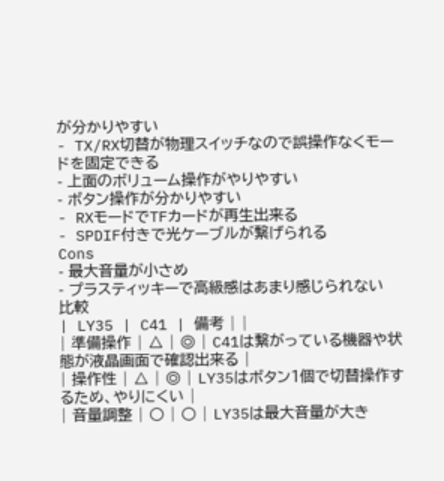が分かりやすい
- TX/RX切替が物理スイッチなので誤操作なくモードを固定できる
- 上面のボリューム操作がやりやすい
- ボタン操作が分かりやすい
- RXモードでTFカードが再生出来る
- SPDIF付きで光ケーブルが繋げられる
Cons
- 最大音量が小さめ
- プラスティッキーで高級感はあまり感じられない
比較
| LY35 | C41 | 備考 | |
| 準備操作 | △ | ◎ | C41は繋がっている機器や状態が液晶画面で確認出来る |
| 操作性 | △ | ◎ | LY35はボタン1個で切替操作するため、やりにくい |
| 音量調整 | ○ | ○ | LY35は最大音量が大き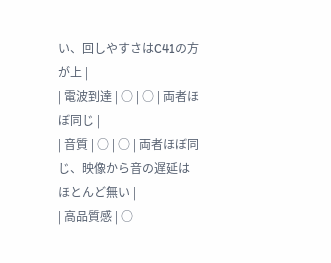い、回しやすさはC41の方が上 |
| 電波到達 | ○ | ○ | 両者ほぼ同じ |
| 音質 | ○ | ○ | 両者ほぼ同じ、映像から音の遅延はほとんど無い |
| 高品質感 | ○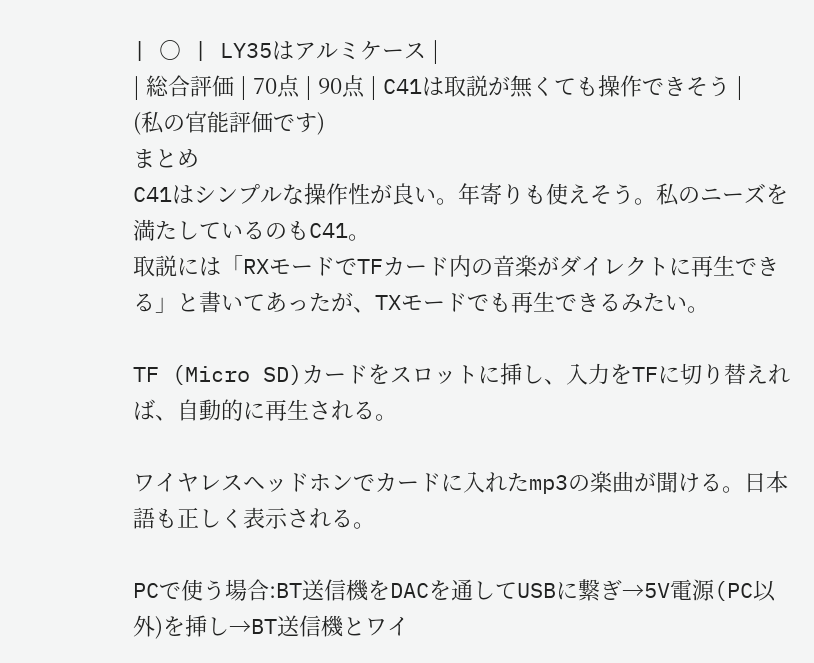| ○ | LY35はアルミケース |
| 総合評価 | 70点 | 90点 | C41は取説が無くても操作できそう |
(私の官能評価です)
まとめ
C41はシンプルな操作性が良い。年寄りも使えそう。私のニーズを満たしているのもC41。
取説には「RXモードでTFカード内の音楽がダイレクトに再生できる」と書いてあったが、TXモードでも再生できるみたい。

TF (Micro SD)カードをスロットに挿し、入力をTFに切り替えれば、自動的に再生される。

ワイヤレスヘッドホンでカードに入れたmp3の楽曲が聞ける。日本語も正しく表示される。

PCで使う場合:BT送信機をDACを通してUSBに繋ぎ→5V電源(PC以外)を挿し→BT送信機とワイ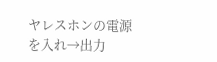ヤレスホンの電源を入れ→出力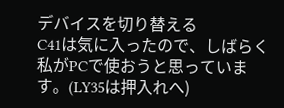デバイスを切り替える
C41は気に入ったので、しばらく私がPCで使おうと思っています。(LY35は押入れへ)